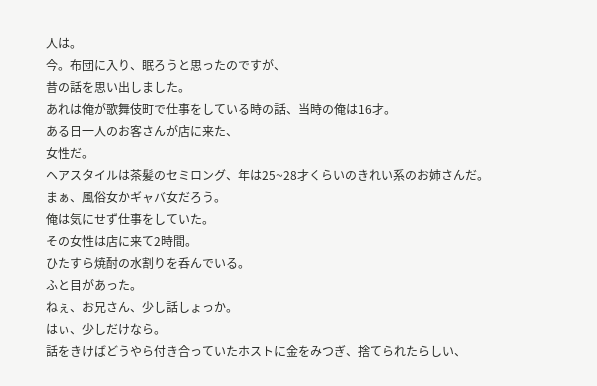人は。
今。布団に入り、眠ろうと思ったのですが、
昔の話を思い出しました。
あれは俺が歌舞伎町で仕事をしている時の話、当時の俺は16才。
ある日一人のお客さんが店に来た、
女性だ。
ヘアスタイルは茶髪のセミロング、年は25~28才くらいのきれい系のお姉さんだ。
まぁ、風俗女かギャバ女だろう。
俺は気にせず仕事をしていた。
その女性は店に来て2時間。
ひたすら焼酎の水割りを呑んでいる。
ふと目があった。
ねぇ、お兄さん、少し話しょっか。
はぃ、少しだけなら。
話をきけばどうやら付き合っていたホストに金をみつぎ、捨てられたらしい、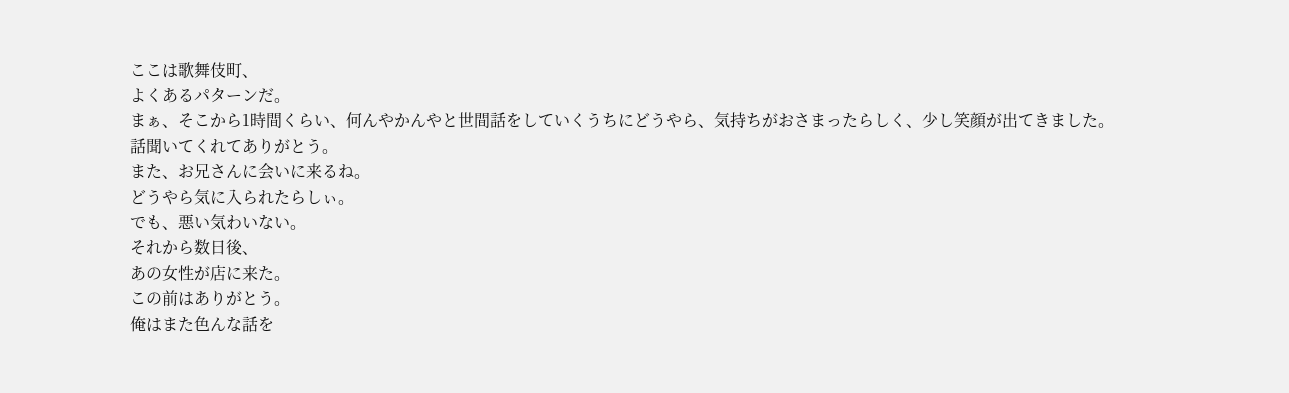ここは歌舞伎町、
よくあるパターンだ。
まぁ、そこから1時間くらい、何んやかんやと世間話をしていくうちにどうやら、気持ちがおさまったらしく、少し笑顔が出てきました。
話聞いてくれてありがとう。
また、お兄さんに会いに来るね。
どうやら気に入られたらしぃ。
でも、悪い気わいない。
それから数日後、
あの女性が店に来た。
この前はありがとう。
俺はまた色んな話を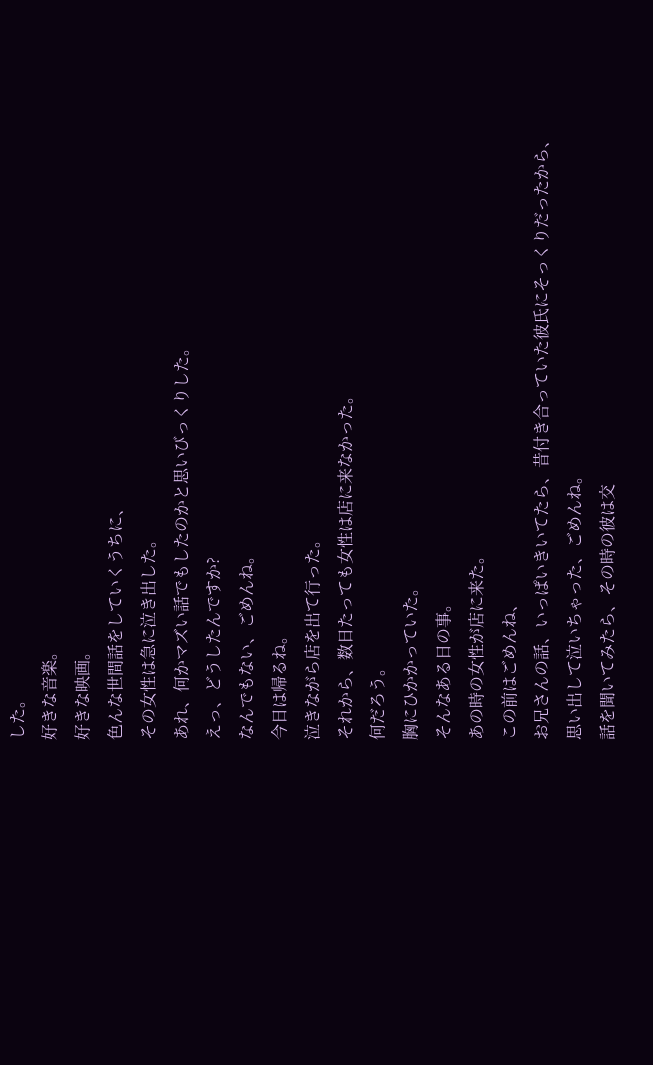した。
好きな音楽。
好きな映画。
色んな世間話をしていくうちに、
その女性は急に泣き出した。
あれ、何かマズい話でもしたのかと思いびっくりした。
えっ、どうしたんですか?
なんでもない、ごめんね。
今日は帰るね。
泣きながら店を出て行った。
それから、数日たっても女性は店に来なかった。
何だろう。
胸にひかかっていた。
そんなある日の事。
あの時の女性が店に来た。
この前はごめんね、
お兄さんの話、いっぱいきいてたら、昔付き合っていた彼氏にそっくりだったから、思い出して泣いちゃった、ごめんね。
話を聞いてみたら、その時の彼は交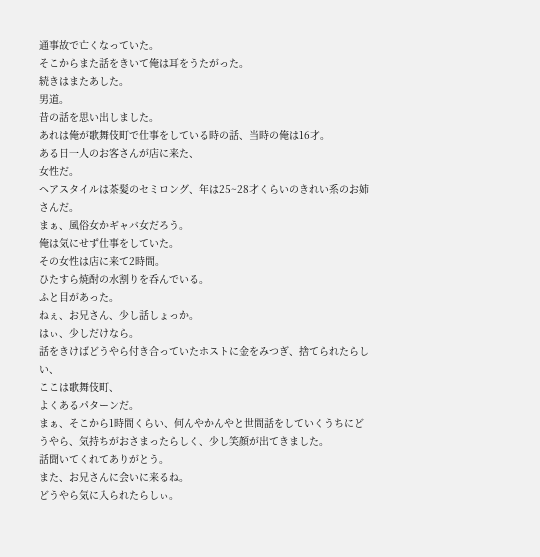通事故で亡くなっていた。
そこからまた話をきいて俺は耳をうたがった。
続きはまたあした。
男道。
昔の話を思い出しました。
あれは俺が歌舞伎町で仕事をしている時の話、当時の俺は16才。
ある日一人のお客さんが店に来た、
女性だ。
ヘアスタイルは茶髪のセミロング、年は25~28才くらいのきれい系のお姉さんだ。
まぁ、風俗女かギャバ女だろう。
俺は気にせず仕事をしていた。
その女性は店に来て2時間。
ひたすら焼酎の水割りを呑んでいる。
ふと目があった。
ねぇ、お兄さん、少し話しょっか。
はぃ、少しだけなら。
話をきけばどうやら付き合っていたホストに金をみつぎ、捨てられたらしい、
ここは歌舞伎町、
よくあるパターンだ。
まぁ、そこから1時間くらい、何んやかんやと世間話をしていくうちにどうやら、気持ちがおさまったらしく、少し笑顔が出てきました。
話聞いてくれてありがとう。
また、お兄さんに会いに来るね。
どうやら気に入られたらしぃ。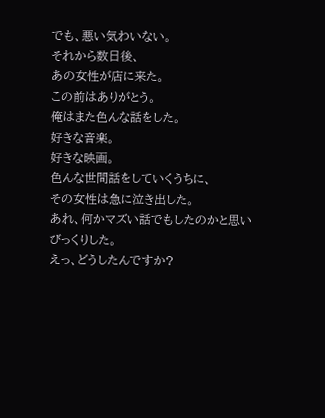でも、悪い気わいない。
それから数日後、
あの女性が店に来た。
この前はありがとう。
俺はまた色んな話をした。
好きな音楽。
好きな映画。
色んな世間話をしていくうちに、
その女性は急に泣き出した。
あれ、何かマズい話でもしたのかと思いびっくりした。
えっ、どうしたんですか?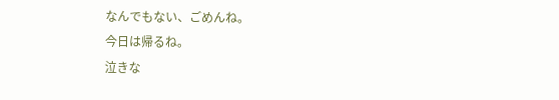なんでもない、ごめんね。
今日は帰るね。
泣きな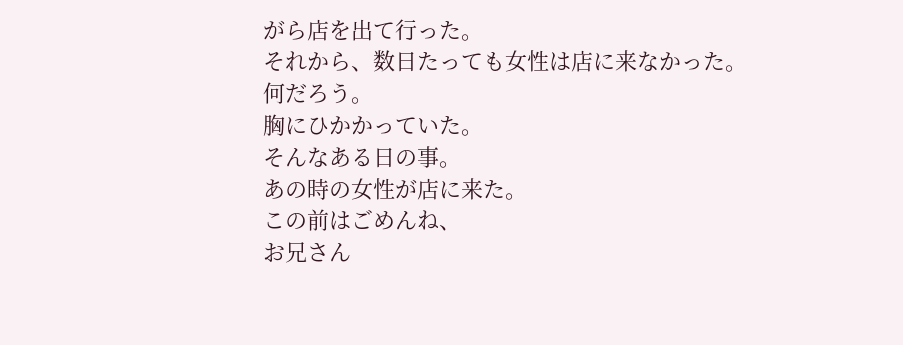がら店を出て行った。
それから、数日たっても女性は店に来なかった。
何だろう。
胸にひかかっていた。
そんなある日の事。
あの時の女性が店に来た。
この前はごめんね、
お兄さん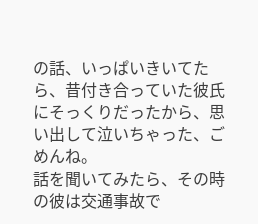の話、いっぱいきいてたら、昔付き合っていた彼氏にそっくりだったから、思い出して泣いちゃった、ごめんね。
話を聞いてみたら、その時の彼は交通事故で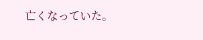亡くなっていた。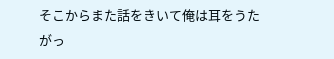そこからまた話をきいて俺は耳をうたがっ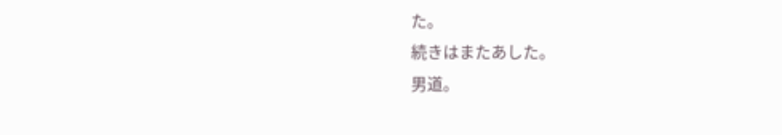た。
続きはまたあした。
男道。